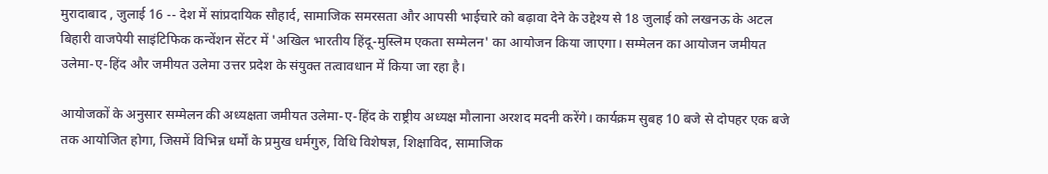मुरादाबाद , जुलाई 16 -- देश में सांप्रदायिक सौहार्द, सामाजिक समरसता और आपसी भाईचारे को बढ़ावा देने के उद्देश्य से 18 जुलाई को लखनऊ के अटल बिहारी वाजपेयी साइंटिफिक कन्वेंशन सेंटर में 'अखिल भारतीय हिंदू-मुस्लिम एकता सम्मेलन' का आयोजन किया जाएगा। सम्मेलन का आयोजन जमीयत उलेमा-ए-हिंद और जमीयत उलेमा उत्तर प्रदेश के संयुक्त तत्वावधान में किया जा रहा है।

आयोजकों के अनुसार सम्मेलन की अध्यक्षता जमीयत उलेमा-ए-हिंद के राष्ट्रीय अध्यक्ष मौलाना अरशद मदनी करेंगे। कार्यक्रम सुबह 10 बजे से दोपहर एक बजे तक आयोजित होगा, जिसमें विभिन्न धर्मों के प्रमुख धर्मगुरु, विधि विशेषज्ञ, शिक्षाविद, सामाजिक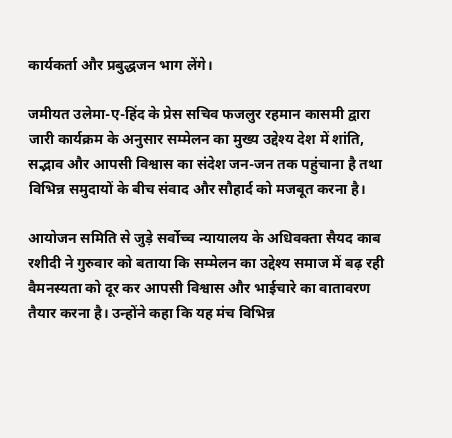कार्यकर्ता और प्रबुद्धजन भाग लेंगे।

जमीयत उलेमा-ए-हिंद के प्रेस सचिव फजलुर रहमान कासमी द्वारा जारी कार्यक्रम के अनुसार सम्मेलन का मुख्य उद्देश्य देश में शांति, सद्भाव और आपसी विश्वास का संदेश जन-जन तक पहुंचाना है तथा विभिन्न समुदायों के बीच संवाद और सौहार्द को मजबूत करना है।

आयोजन समिति से जुड़े सर्वोच्च न्यायालय के अधिवक्ता सैयद काब रशीदी ने गुरुवार को बताया कि सम्मेलन का उद्देश्य समाज में बढ़ रही वैमनस्यता को दूर कर आपसी विश्वास और भाईचारे का वातावरण तैयार करना है। उन्होंने कहा कि यह मंच विभिन्न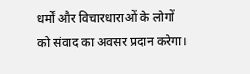धर्मों और विचारधाराओं के लोगों को संवाद का अवसर प्रदान करेगा।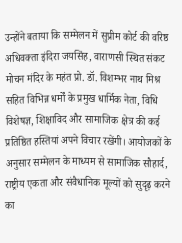उन्होंने बताया कि सम्मेलन में सुप्रीम कोर्ट की वरिष्ठ अधिवक्ता इंदिरा जयसिंह, वाराणसी स्थित संकट मोचन मंदिर के महंत प्रो. डॉ. विशम्भर नाथ मिश्र सहित विभिन्न धर्मों के प्रमुख धार्मिक नेता, विधि विशेषज्ञ, शिक्षाविद और सामाजिक क्षेत्र की कई प्रतिष्ठित हस्तियां अपने विचार रखेंगी। आयोजकों के अनुसार सम्मेलन के माध्यम से सामाजिक सौहार्द, राष्ट्रीय एकता और संवैधानिक मूल्यों को सुदृढ़ करने का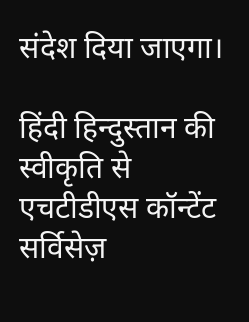संदेश दिया जाएगा।

हिंदी हिन्दुस्तान की स्वीकृति से एचटीडीएस कॉन्टेंट सर्विसेज़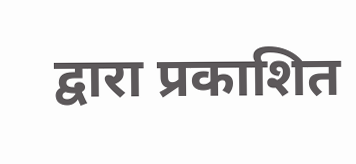द्वारा प्रकाशित